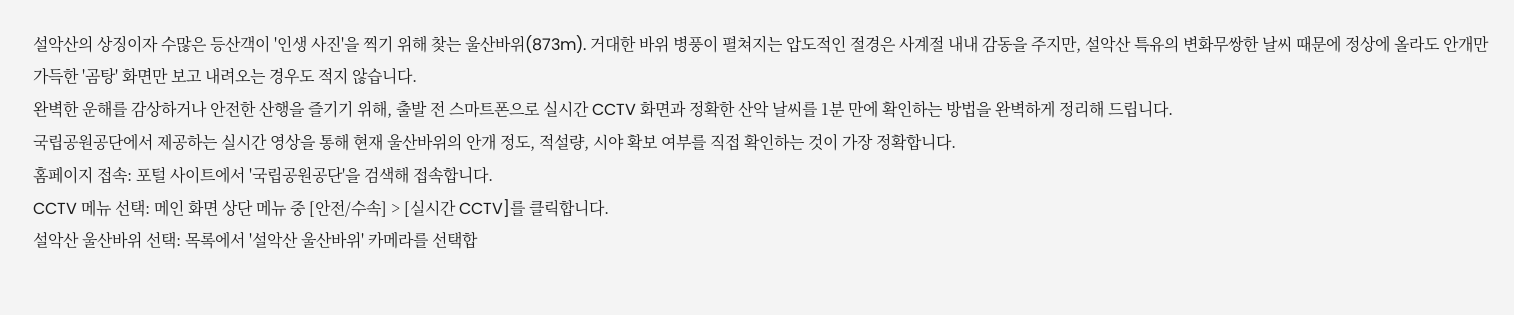설악산의 상징이자 수많은 등산객이 '인생 사진'을 찍기 위해 찾는 울산바위(873m). 거대한 바위 병풍이 펼쳐지는 압도적인 절경은 사계절 내내 감동을 주지만, 설악산 특유의 변화무쌍한 날씨 때문에 정상에 올라도 안개만 가득한 '곰탕' 화면만 보고 내려오는 경우도 적지 않습니다.
완벽한 운해를 감상하거나 안전한 산행을 즐기기 위해, 출발 전 스마트폰으로 실시간 CCTV 화면과 정확한 산악 날씨를 1분 만에 확인하는 방법을 완벽하게 정리해 드립니다.
국립공원공단에서 제공하는 실시간 영상을 통해 현재 울산바위의 안개 정도, 적설량, 시야 확보 여부를 직접 확인하는 것이 가장 정확합니다.
홈페이지 접속: 포털 사이트에서 '국립공원공단'을 검색해 접속합니다.
CCTV 메뉴 선택: 메인 화면 상단 메뉴 중 [안전/수속] > [실시간 CCTV]를 클릭합니다.
설악산 울산바위 선택: 목록에서 '설악산 울산바위' 카메라를 선택합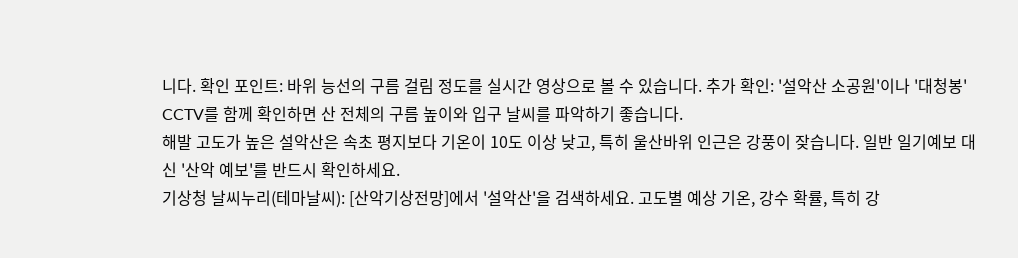니다. 확인 포인트: 바위 능선의 구름 걸림 정도를 실시간 영상으로 볼 수 있습니다. 추가 확인: '설악산 소공원'이나 '대청봉' CCTV를 함께 확인하면 산 전체의 구름 높이와 입구 날씨를 파악하기 좋습니다.
해발 고도가 높은 설악산은 속초 평지보다 기온이 10도 이상 낮고, 특히 울산바위 인근은 강풍이 잦습니다. 일반 일기예보 대신 '산악 예보'를 반드시 확인하세요.
기상청 날씨누리(테마날씨): [산악기상전망]에서 '설악산'을 검색하세요. 고도별 예상 기온, 강수 확률, 특히 강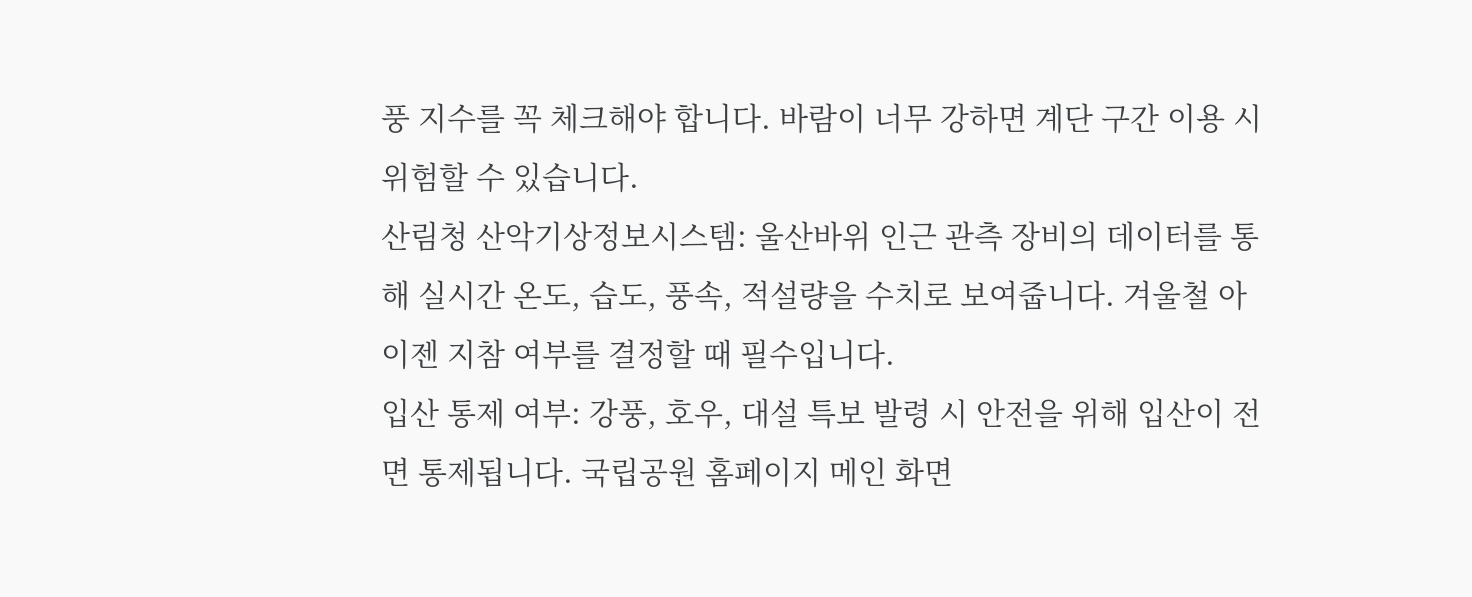풍 지수를 꼭 체크해야 합니다. 바람이 너무 강하면 계단 구간 이용 시 위험할 수 있습니다.
산림청 산악기상정보시스템: 울산바위 인근 관측 장비의 데이터를 통해 실시간 온도, 습도, 풍속, 적설량을 수치로 보여줍니다. 겨울철 아이젠 지참 여부를 결정할 때 필수입니다.
입산 통제 여부: 강풍, 호우, 대설 특보 발령 시 안전을 위해 입산이 전면 통제됩니다. 국립공원 홈페이지 메인 화면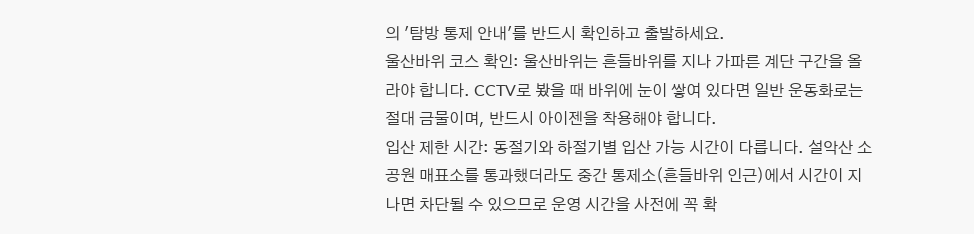의 '탐방 통제 안내'를 반드시 확인하고 출발하세요.
울산바위 코스 확인: 울산바위는 흔들바위를 지나 가파른 계단 구간을 올라야 합니다. CCTV로 봤을 때 바위에 눈이 쌓여 있다면 일반 운동화로는 절대 금물이며, 반드시 아이젠을 착용해야 합니다.
입산 제한 시간: 동절기와 하절기별 입산 가능 시간이 다릅니다. 설악산 소공원 매표소를 통과했더라도 중간 통제소(흔들바위 인근)에서 시간이 지나면 차단될 수 있으므로 운영 시간을 사전에 꼭 확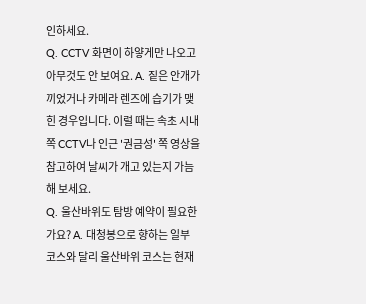인하세요.
Q. CCTV 화면이 하얗게만 나오고 아무것도 안 보여요. A. 짙은 안개가 끼었거나 카메라 렌즈에 습기가 맺힌 경우입니다. 이럴 때는 속초 시내 쪽 CCTV나 인근 '권금성' 쪽 영상을 참고하여 날씨가 개고 있는지 가늠해 보세요.
Q. 울산바위도 탐방 예약이 필요한가요? A. 대청봉으로 향하는 일부 코스와 달리 울산바위 코스는 현재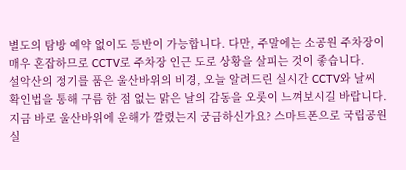별도의 탐방 예약 없이도 등반이 가능합니다. 다만, 주말에는 소공원 주차장이 매우 혼잡하므로 CCTV로 주차장 인근 도로 상황을 살피는 것이 좋습니다.
설악산의 정기를 품은 울산바위의 비경, 오늘 알려드린 실시간 CCTV와 날씨 확인법을 통해 구름 한 점 없는 맑은 날의 감동을 오롯이 느껴보시길 바랍니다.
지금 바로 울산바위에 운해가 깔렸는지 궁금하신가요? 스마트폰으로 국립공원 실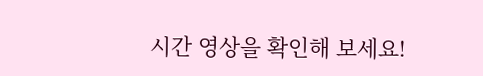시간 영상을 확인해 보세요!